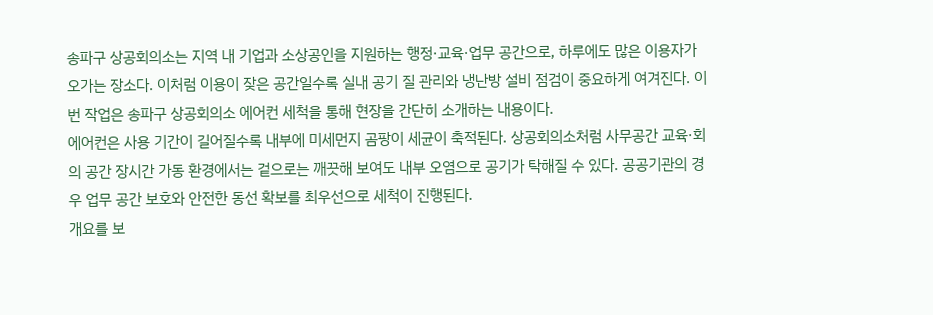송파구 상공회의소는 지역 내 기업과 소상공인을 지원하는 행정·교육·업무 공간으로, 하루에도 많은 이용자가 오가는 장소다. 이처럼 이용이 잦은 공간일수록 실내 공기 질 관리와 냉난방 설비 점검이 중요하게 여겨진다. 이번 작업은 송파구 상공회의소 에어컨 세척을 통해 현장을 간단히 소개하는 내용이다.
에어컨은 사용 기간이 길어질수록 내부에 미세먼지 곰팡이 세균이 축적된다. 상공회의소처럼 사무공간 교육·회의 공간 장시간 가동 환경에서는 겉으로는 깨끗해 보여도 내부 오염으로 공기가 탁해질 수 있다. 공공기관의 경우 업무 공간 보호와 안전한 동선 확보를 최우선으로 세척이 진행된다.
개요를 보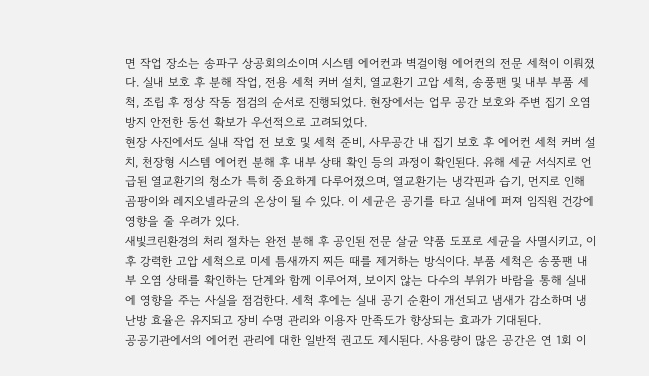면 작업 장소는 송파구 상공회의소이며 시스템 에어컨과 벽걸이형 에어컨의 전문 세척이 이뤄졌다. 실내 보호 후 분해 작업, 전용 세척 커버 설치, 열교환기 고압 세척, 송풍팬 및 내부 부품 세척, 조립 후 정상 작동 점검의 순서로 진행되었다. 현장에서는 업무 공간 보호와 주변 집기 오염 방지 안전한 동선 확보가 우선적으로 고려되었다.
현장 사진에서도 실내 작업 전 보호 및 세척 준비, 사무공간 내 집기 보호 후 에어컨 세척 커버 설치, 천장형 시스템 에어컨 분해 후 내부 상태 확인 등의 과정이 확인된다. 유해 세균 서식지로 언급된 열교환기의 청소가 특히 중요하게 다루어졌으며, 열교환기는 냉각핀과 습기, 먼지로 인해 곰팡이와 레지오넬라균의 온상이 될 수 있다. 이 세균은 공기를 타고 실내에 퍼져 임직원 건강에 영향을 줄 우려가 있다.
새빛크린환경의 처리 절차는 완전 분해 후 공인된 전문 살균 약품 도포로 세균을 사멸시키고, 이후 강력한 고압 세척으로 미세 틈새까지 찌든 때를 제거하는 방식이다. 부품 세척은 송풍팬 내부 오염 상태를 확인하는 단계와 함께 이루어져, 보이지 않는 다수의 부위가 바람을 통해 실내에 영향을 주는 사실을 점검한다. 세척 후에는 실내 공기 순환이 개선되고 냄새가 감소하며 냉난방 효율은 유지되고 장비 수명 관리와 이용자 만족도가 향상되는 효과가 기대된다.
공공기관에서의 에어컨 관리에 대한 일반적 권고도 제시된다. 사용량이 많은 공간은 연 1회 이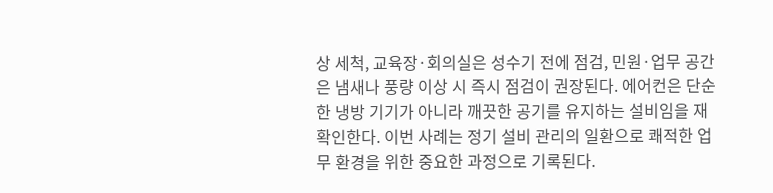상 세척, 교육장·회의실은 성수기 전에 점검, 민원·업무 공간은 냄새나 풍량 이상 시 즉시 점검이 권장된다. 에어컨은 단순한 냉방 기기가 아니라 깨끗한 공기를 유지하는 설비임을 재확인한다. 이번 사례는 정기 설비 관리의 일환으로 쾌적한 업무 환경을 위한 중요한 과정으로 기록된다.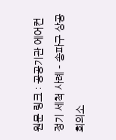원문 링크 : 공공기관 에어컨 정기 세척 사례 – 송파구 상공회의소